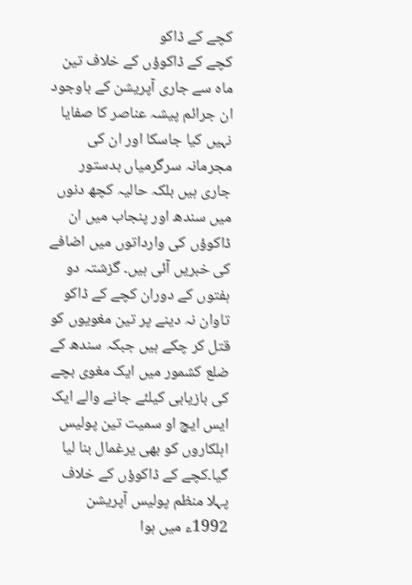کچے کے ڈاکو
کچے کے ڈاکوؤں کے خلاف تین ماہ سے جاری آپریشن کے باوجود ان جرائم پیشہ عناصر کا صفایا نہیں کیا جاسکا اور ان کی مجرمانہ سرگرمیاں بدستور جاری ہیں بلکہ حالیہ کچھ دنوں میں سندھ اور پنجاب میں ان ڈاکوؤں کی وارداتوں میں اضافے کی خبریں آئی ہیں۔ گزشتہ دو ہفتوں کے دوران کچے کے ڈاکو تاوان نہ دینے پر تین مغویوں کو قتل کر چکے ہیں جبکہ سندھ کے ضلع کشمور میں ایک مغوی بچے کی بازیابی کیلئے جانے والے ایک ایس ایچ او سمیت تین پولیس اہلکاروں کو بھی یرغمال بنا لیا گیا۔کچے کے ڈاکوؤں کے خلاف پہلا منظم پولیس آپریشن 1992ء میں ہوا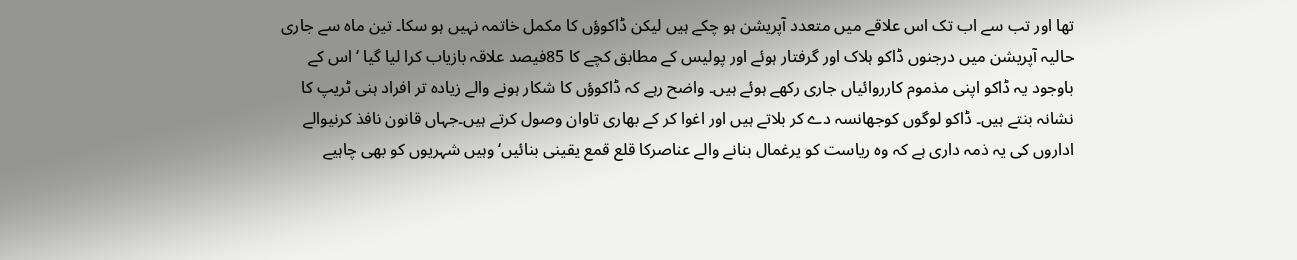تھا اور تب سے اب تک اس علاقے میں متعدد آپریشن ہو چکے ہیں لیکن ڈاکوؤں کا مکمل خاتمہ نہیں ہو سکا۔ تین ماہ سے جاری حالیہ آپریشن میں درجنوں ڈاکو ہلاک اور گرفتار ہوئے اور پولیس کے مطابق کچے کا 85فیصد علاقہ بازیاب کرا لیا گیا ‘ اس کے باوجود یہ ڈاکو اپنی مذموم کارروائیاں جاری رکھے ہوئے ہیں۔ واضح رہے کہ ڈاکوؤں کا شکار ہونے والے زیادہ تر افراد ہنی ٹریپ کا نشانہ بنتے ہیں۔ ڈاکو لوگوں کوجھانسہ دے کر بلاتے ہیں اور اغوا کر کے بھاری تاوان وصول کرتے ہیں۔جہاں قانون نافذ کرنیوالے اداروں کی یہ ذمہ داری ہے کہ وہ ریاست کو یرغمال بنانے والے عناصرکا قلع قمع یقینی بنائیں‘وہیں شہریوں کو بھی چاہیے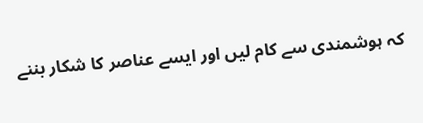کہ ہوشمندی سے کام لیں اور ایسے عناصر کا شکار بننے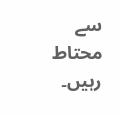سے محتاط رہیں۔